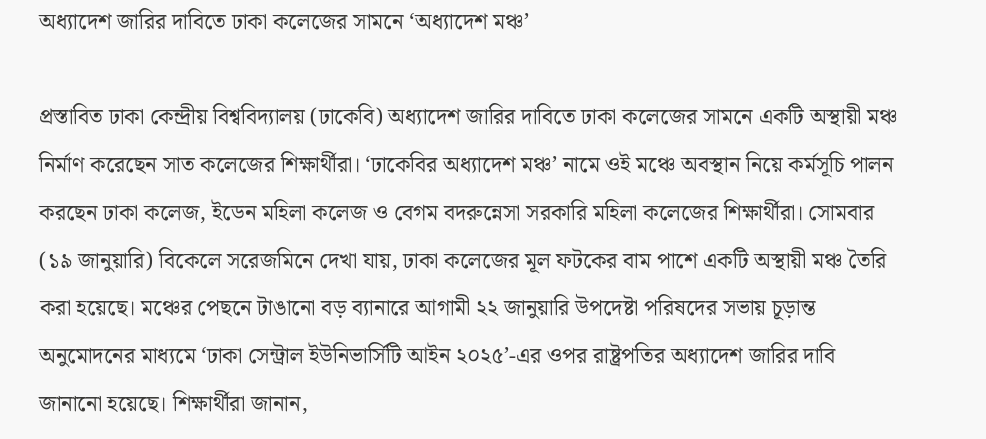অধ্যাদেশ জারির দাবিতে ঢাকা কলেজের সামনে ‘অধ্যাদেশ মঞ্চ’

প্রস্তাবিত ঢাকা কেন্দ্রীয় বিশ্ববিদ্যালয় (ঢাকেবি) অধ্যাদেশ জারির দাবিতে ঢাকা কলেজের সামনে একটি অস্থায়ী মঞ্চ নির্মাণ করেছেন সাত কলেজের শিক্ষার্থীরা। ‘ঢাকেবির অধ্যাদেশ মঞ্চ’ নামে ওই মঞ্চে অবস্থান নিয়ে কর্মসূচি পালন করছেন ঢাকা কলেজ, ইডেন মহিলা কলেজ ও বেগম বদরুন্নেসা সরকারি মহিলা কলেজের শিক্ষার্থীরা। সোমবার (১৯ জানুয়ারি) বিকেলে সরেজমিনে দেখা যায়, ঢাকা কলেজের মূল ফটকের বাম পাশে একটি অস্থায়ী মঞ্চ তৈরি করা হয়েছে। মঞ্চের পেছনে টাঙানো বড় ব্যানারে আগামী ২২ জানুয়ারি উপদেষ্টা পরিষদের সভায় চূড়ান্ত অনুমোদনের মাধ্যমে ‘ঢাকা সেন্ট্রাল ইউনিভার্সিটি আইন ২০২৫’-এর ওপর রাষ্ট্রপতির অধ্যাদেশ জারির দাবি জানানো হয়েছে। শিক্ষার্থীরা জানান,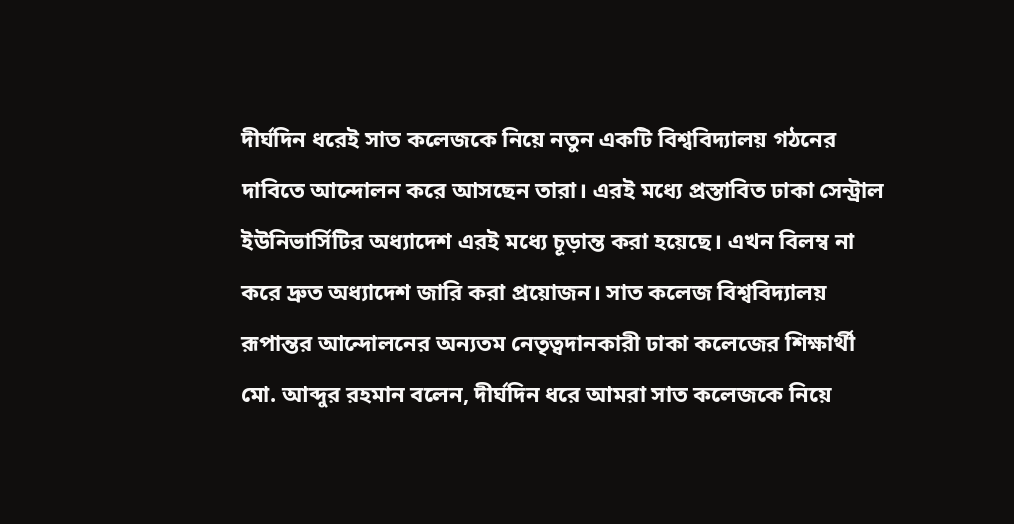দীর্ঘদিন ধরেই সাত কলেজকে নিয়ে নতুন একটি বিশ্ববিদ্যালয় গঠনের দাবিতে আন্দোলন করে আসছেন তারা। এরই মধ্যে প্রস্তাবিত ঢাকা সেন্ট্রাল ইউনিভার্সিটির অধ্যাদেশ এরই মধ্যে চূড়ান্ত করা হয়েছে। এখন বিলম্ব না করে দ্রুত অধ্যাদেশ জারি করা প্রয়োজন। সাত কলেজ বিশ্ববিদ্যালয় রূপান্তর আন্দোলনের অন্যতম নেতৃত্বদানকারী ঢাকা কলেজের শিক্ষার্থী মো. আব্দুর রহমান বলেন, দীর্ঘদিন ধরে আমরা সাত কলেজকে নিয়ে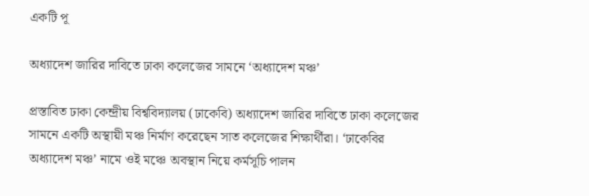একটি পূ

অধ্যাদেশ জারির দাবিতে ঢাকা কলেজের সামনে ‘অধ্যাদেশ মঞ্চ’

প্রস্তাবিত ঢাকা কেন্দ্রীয় বিশ্ববিদ্যালয় (ঢাকেবি) অধ্যাদেশ জারির দাবিতে ঢাকা কলেজের সামনে একটি অস্থায়ী মঞ্চ নির্মাণ করেছেন সাত কলেজের শিক্ষার্থীরা। ‘ঢাকেবির অধ্যাদেশ মঞ্চ’ নামে ওই মঞ্চে অবস্থান নিয়ে কর্মসূচি পালন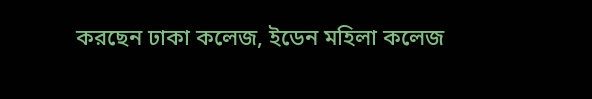করছেন ঢাকা কলেজ, ইডেন মহিলা কলেজ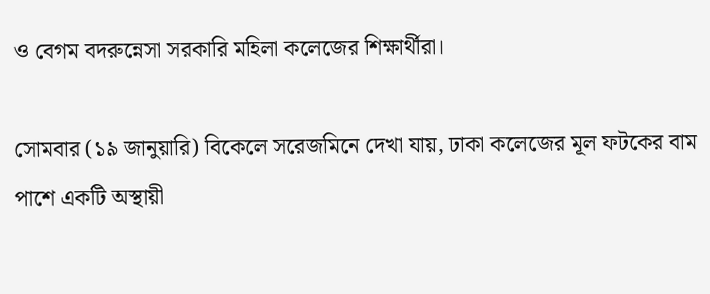ও বেগম বদরুন্নেসা সরকারি মহিলা কলেজের শিক্ষার্থীরা।

সোমবার (১৯ জানুয়ারি) বিকেলে সরেজমিনে দেখা যায়, ঢাকা কলেজের মূল ফটকের বাম পাশে একটি অস্থায়ী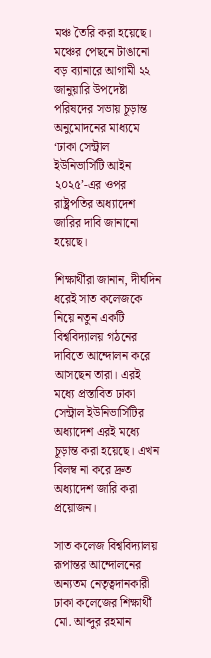মঞ্চ তৈরি করা হয়েছে। মঞ্চের পেছনে টাঙানো বড় ব্যানারে আগামী ২২ জানুয়ারি উপদেষ্টা পরিষদের সভায় চূড়ান্ত অনুমোদনের মাধ্যমে ‘ঢাকা সেন্ট্রাল ইউনিভার্সিটি আইন ২০২৫’-এর ওপর রাষ্ট্রপতির অধ্যাদেশ জারির দাবি জানানো হয়েছে।

শিক্ষার্থীরা জানান, দীর্ঘদিন ধরেই সাত কলেজকে নিয়ে নতুন একটি বিশ্ববিদ্যালয় গঠনের দাবিতে আন্দোলন করে আসছেন তারা। এরই মধ্যে প্রস্তাবিত ঢাকা সেন্ট্রাল ইউনিভার্সিটির অধ্যাদেশ এরই মধ্যে চূড়ান্ত করা হয়েছে। এখন বিলম্ব না করে দ্রুত অধ্যাদেশ জারি করা প্রয়োজন।

সাত কলেজ বিশ্ববিদ্যালয় রূপান্তর আন্দোলনের অন্যতম নেতৃত্বদানকারী ঢাকা কলেজের শিক্ষার্থী মো. আব্দুর রহমান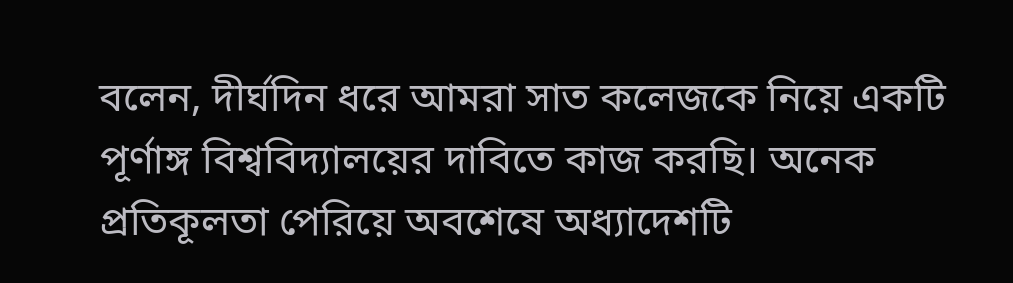বলেন, দীর্ঘদিন ধরে আমরা সাত কলেজকে নিয়ে একটি পূর্ণাঙ্গ বিশ্ববিদ্যালয়ের দাবিতে কাজ করছি। অনেক প্রতিকূলতা পেরিয়ে অবশেষে অধ্যাদেশটি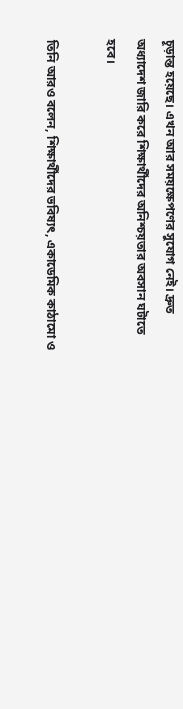চূড়ান্ত হয়েছে। এখন আর সময়ক্ষেপণের সুযোগ নেই। দ্রুত অধ্যাদেশ জারি করে শিক্ষার্থীদের অনিশ্চয়তার অবসান ঘটাতে হবে।

তিনি আরও বলেন, শিক্ষার্থীদের ভবিষ্যৎ, একাডেমিক কাঠামো ও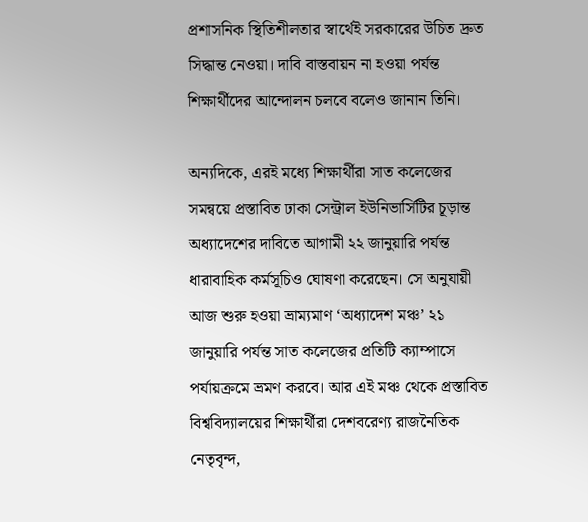প্রশাসনিক স্থিতিশীলতার স্বার্থেই সরকারের উচিত দ্রুত সিদ্ধান্ত নেওয়া। দাবি বাস্তবায়ন না হওয়া পর্যন্ত শিক্ষার্থীদের আন্দোলন চলবে বলেও জানান তিনি।

অন্যদিকে, এরই মধ্যে শিক্ষার্থীরা সাত কলেজের সমন্বয়ে প্রস্তাবিত ঢাকা সেন্ট্রাল ইউনিভার্সিটির চূড়ান্ত অধ্যাদেশের দাবিতে আগামী ২২ জানুয়ারি পর্যন্ত ধারাবাহিক কর্মসূচিও ঘোষণা করেছেন। সে অনুযায়ী আজ শুরু হওয়া ভ্রাম্যমাণ ‘অধ্যাদেশ মঞ্চ’ ২১ জানুয়ারি পর্যন্ত সাত কলেজের প্রতিটি ক্যাম্পাসে পর্যায়ক্রমে ভ্রমণ করবে। আর এই মঞ্চ থেকে প্রস্তাবিত বিশ্ববিদ্যালয়ের শিক্ষার্থীরা দেশবরেণ্য রাজনৈতিক নেতৃবৃন্দ,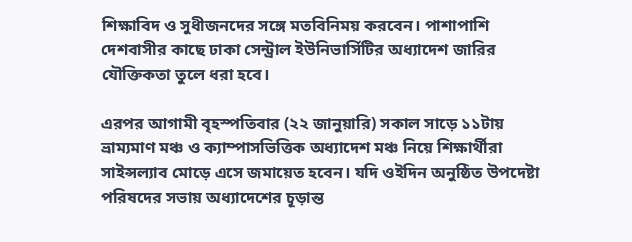শিক্ষাবিদ ও সুধীজনদের সঙ্গে মতবিনিময় করবেন। পাশাপাশি দেশবাসীর কাছে ঢাকা সেন্ট্রাল ইউনিভার্সিটির অধ্যাদেশ জারির যৌক্তিকতা তুলে ধরা হবে।

এরপর আগামী বৃহস্পতিবার (২২ জানুয়ারি) সকাল সাড়ে ১১টায় ভ্রাম্যমাণ মঞ্চ ও ক্যাম্পাসভিত্তিক অধ্যাদেশ মঞ্চ নিয়ে শিক্ষার্থীরা সাইন্সল্যাব মোড়ে এসে জমায়েত হবেন। যদি ওইদিন অনুষ্ঠিত উপদেষ্টা পরিষদের সভায় অধ্যাদেশের চূড়ান্ত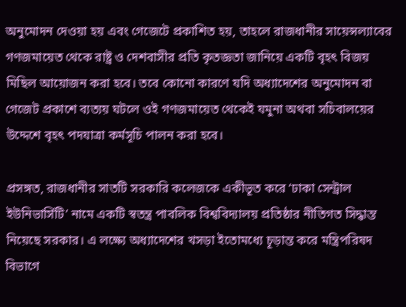অনুমোদন দেওয়া হয় এবং গেজেটে প্রকাশিত হয়, তাহলে রাজধানীর সায়েন্সল্যাবের গণজমায়েত থেকে রাষ্ট্র ও দেশবাসীর প্রতি কৃতজ্ঞতা জানিয়ে একটি বৃহৎ বিজয় মিছিল আয়োজন করা হবে। তবে কোনো কারণে যদি অধ্যাদেশের অনুমোদন বা গেজেট প্রকাশে ব্যত্যয় ঘটলে ওই গণজমায়েত থেকেই যমুনা অথবা সচিবালয়ের উদ্দেশে বৃহৎ পদযাত্রা কর্মসূচি পালন করা হবে।

প্রসঙ্গত, রাজধানীর সাতটি সরকারি কলেজকে একীভূত করে ‘ঢাকা সেন্ট্রাল ইউনিভার্সিটি’ নামে একটি স্বতন্ত্র পাবলিক বিশ্ববিদ্যালয় প্রতিষ্ঠার নীতিগত সিদ্ধান্ত নিয়েছে সরকার। এ লক্ষ্যে অধ্যাদেশের খসড়া ইতোমধ্যে চূড়ান্ত করে মন্ত্রিপরিষদ বিভাগে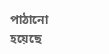পাঠানো হয়েছে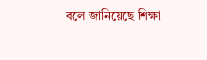বলে জানিয়েছে শিক্ষা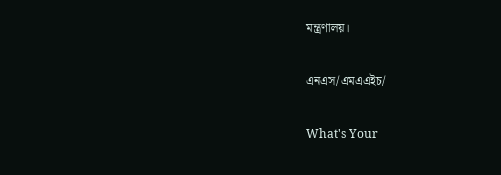মন্ত্রণালয়।

এনএস/এমএএইচ/

What's Your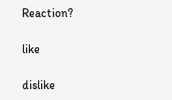Reaction?

like

dislike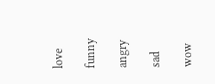love

funny

angry

sad

wow